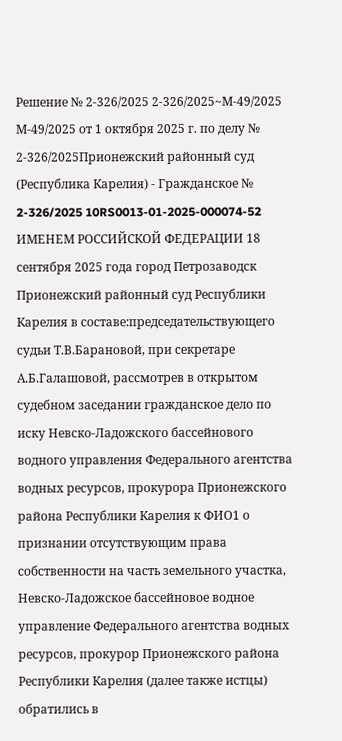Решение № 2-326/2025 2-326/2025~М-49/2025 М-49/2025 от 1 октября 2025 г. по делу № 2-326/2025Прионежский районный суд (Республика Карелия) - Гражданское № 2-326/2025 10RS0013-01-2025-000074-52 ИМЕНЕМ РОССИЙСКОЙ ФЕДЕРАЦИИ 18 сентября 2025 года город Петрозаводск Прионежский районный суд Республики Карелия в составе:председательствующего судьи Т.В.Барановой, при секретаре А.Б.Галашовой, рассмотрев в открытом судебном заседании гражданское дело по иску Невско-Ладожского бассейнового водного управления Федерального агентства водных ресурсов, прокурора Прионежского района Республики Карелия к ФИО1 о признании отсутствующим права собственности на часть земельного участка, Невско-Ладожское бассейновое водное управление Федерального агентства водных ресурсов, прокурор Прионежского района Республики Карелия (далее также истцы) обратились в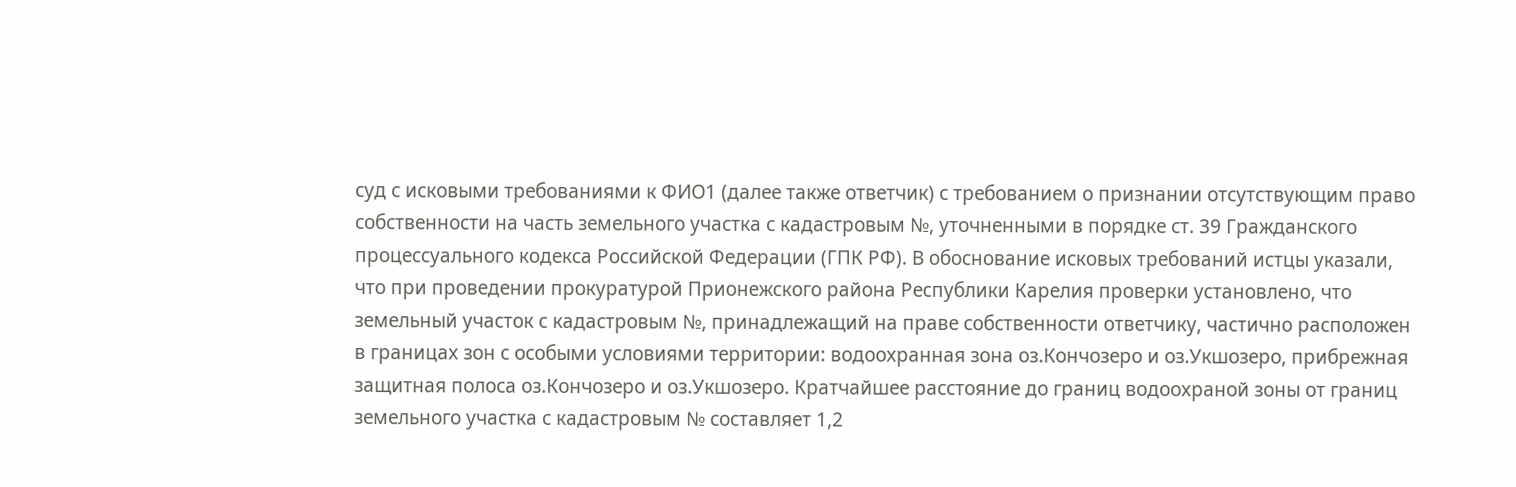суд с исковыми требованиями к ФИО1 (далее также ответчик) с требованием о признании отсутствующим право собственности на часть земельного участка с кадастровым №, уточненными в порядке ст. 39 Гражданского процессуального кодекса Российской Федерации (ГПК РФ). В обоснование исковых требований истцы указали, что при проведении прокуратурой Прионежского района Республики Карелия проверки установлено, что земельный участок с кадастровым №, принадлежащий на праве собственности ответчику, частично расположен в границах зон с особыми условиями территории: водоохранная зона оз.Кончозеро и оз.Укшозеро, прибрежная защитная полоса оз.Кончозеро и оз.Укшозеро. Кратчайшее расстояние до границ водоохраной зоны от границ земельного участка с кадастровым № составляет 1,2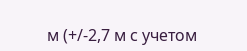м (+/-2,7 м с учетом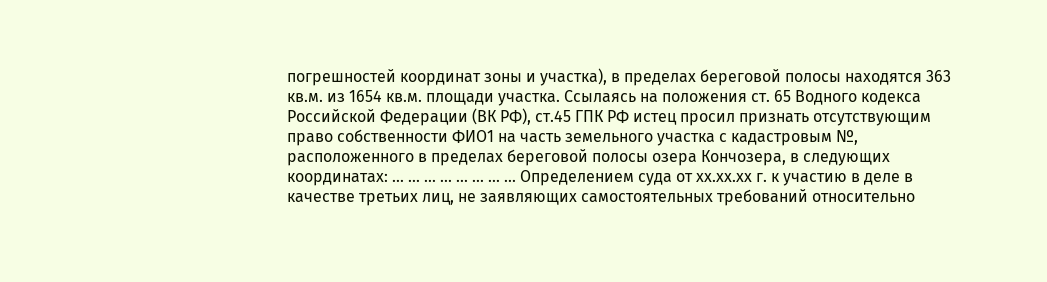погрешностей координат зоны и участка), в пределах береговой полосы находятся 363 кв.м. из 1654 кв.м. площади участка. Ссылаясь на положения ст. 65 Водного кодекса Российской Федерации (ВК РФ), ст.45 ГПК РФ истец просил признать отсутствующим право собственности ФИО1 на часть земельного участка с кадастровым №, расположенного в пределах береговой полосы озера Кончозера, в следующих координатах: ... ... ... ... ... ... ... ... Определением суда от хх.хх.хх г. к участию в деле в качестве третьих лиц, не заявляющих самостоятельных требований относительно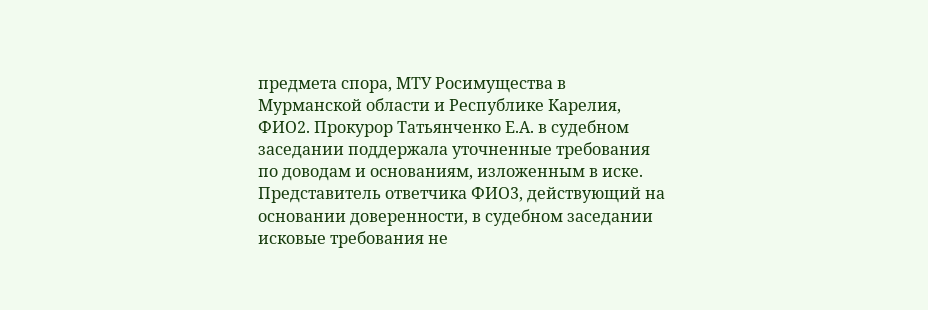предмета спора, МТУ Росимущества в Мурманской области и Республике Карелия, ФИО2. Прокурор Татьянченко Е.А. в судебном заседании поддержала уточненные требования по доводам и основаниям, изложенным в иске. Представитель ответчика ФИО3, действующий на основании доверенности, в судебном заседании исковые требования не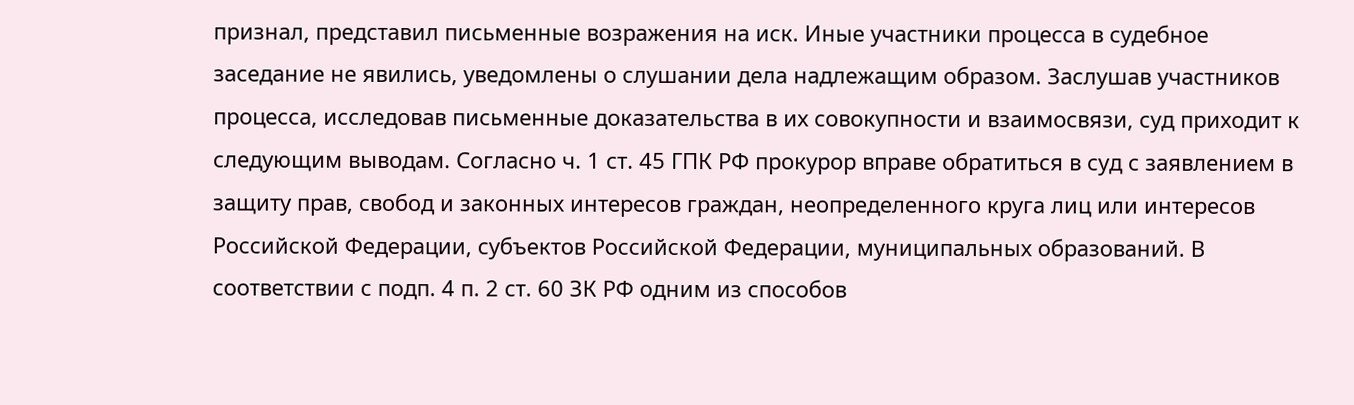признал, представил письменные возражения на иск. Иные участники процесса в судебное заседание не явились, уведомлены о слушании дела надлежащим образом. Заслушав участников процесса, исследовав письменные доказательства в их совокупности и взаимосвязи, суд приходит к следующим выводам. Согласно ч. 1 ст. 45 ГПК РФ прокурор вправе обратиться в суд с заявлением в защиту прав, свобод и законных интересов граждан, неопределенного круга лиц или интересов Российской Федерации, субъектов Российской Федерации, муниципальных образований. В соответствии с подп. 4 п. 2 ст. 60 ЗК РФ одним из способов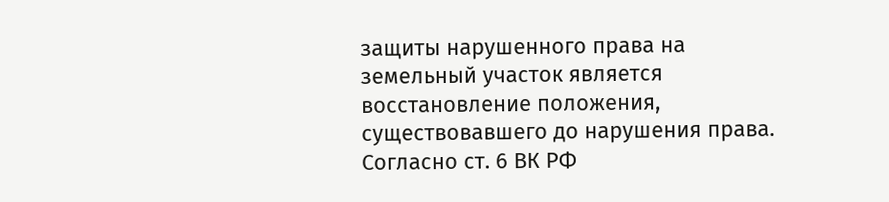защиты нарушенного права на земельный участок является восстановление положения, существовавшего до нарушения права. Согласно ст. 6 ВК РФ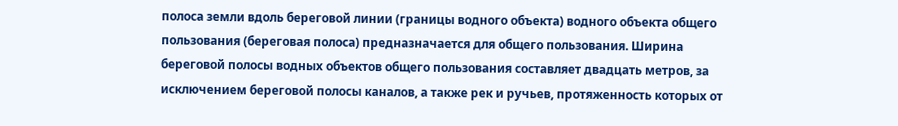полоса земли вдоль береговой линии (границы водного объекта) водного объекта общего пользования (береговая полоса) предназначается для общего пользования. Ширина береговой полосы водных объектов общего пользования составляет двадцать метров, за исключением береговой полосы каналов, а также рек и ручьев, протяженность которых от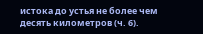истока до устья не более чем десять километров (ч. 6).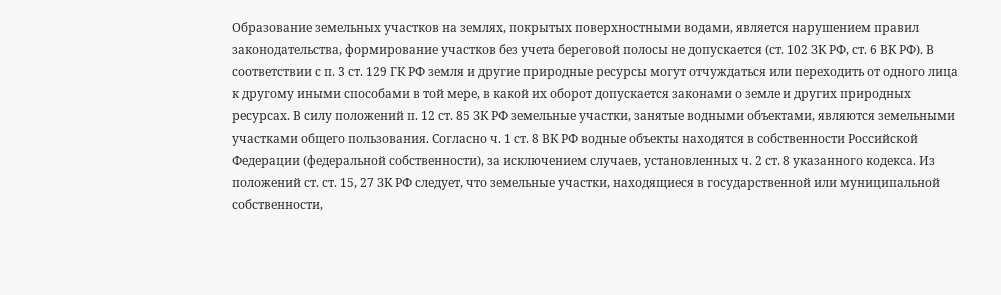Образование земельных участков на землях, покрытых поверхностными водами, является нарушением правил законодательства, формирование участков без учета береговой полосы не допускается (ст. 102 ЗК РФ, ст. 6 ВК РФ). В соответствии с п. 3 ст. 129 ГК РФ земля и другие природные ресурсы могут отчуждаться или переходить от одного лица к другому иными способами в той мере, в какой их оборот допускается законами о земле и других природных ресурсах. В силу положений п. 12 ст. 85 ЗК РФ земельные участки, занятые водными объектами, являются земельными участками общего пользования. Согласно ч. 1 ст. 8 ВК РФ водные объекты находятся в собственности Российской Федерации (федеральной собственности), за исключением случаев, установленных ч. 2 ст. 8 указанного кодекса. Из положений ст. ст. 15, 27 ЗК РФ следует, что земельные участки, находящиеся в государственной или муниципальной собственности,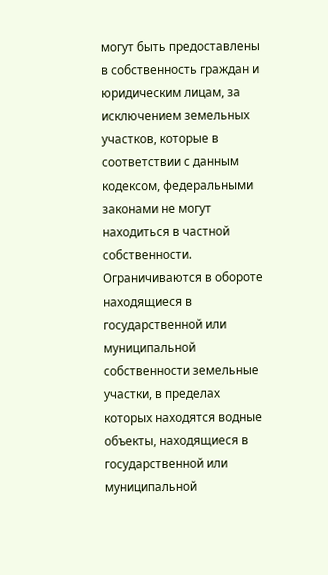могут быть предоставлены в собственность граждан и юридическим лицам, за исключением земельных участков, которые в соответствии с данным кодексом, федеральными законами не могут находиться в частной собственности. Ограничиваются в обороте находящиеся в государственной или муниципальной собственности земельные участки, в пределах которых находятся водные объекты, находящиеся в государственной или муниципальной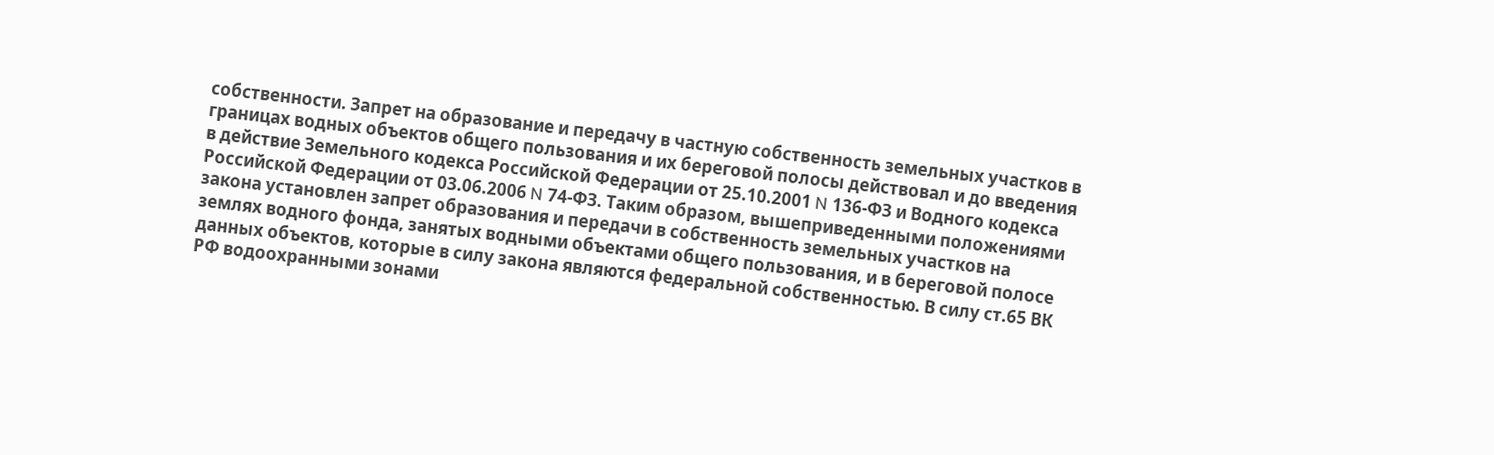собственности. Запрет на образование и передачу в частную собственность земельных участков в границах водных объектов общего пользования и их береговой полосы действовал и до введения в действие Земельного кодекса Российской Федерации от 25.10.2001 N 136-ФЗ и Водного кодекса Российской Федерации от 03.06.2006 N 74-ФЗ. Таким образом, вышеприведенными положениями закона установлен запрет образования и передачи в собственность земельных участков на землях водного фонда, занятых водными объектами общего пользования, и в береговой полосе данных объектов, которые в силу закона являются федеральной собственностью. В силу ст.65 ВК РФ водоохранными зонами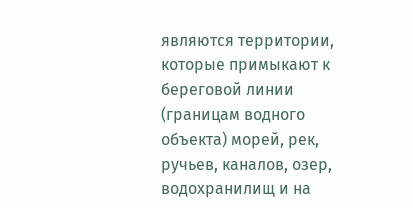являются территории, которые примыкают к береговой линии (границам водного объекта) морей, рек, ручьев, каналов, озер, водохранилищ и на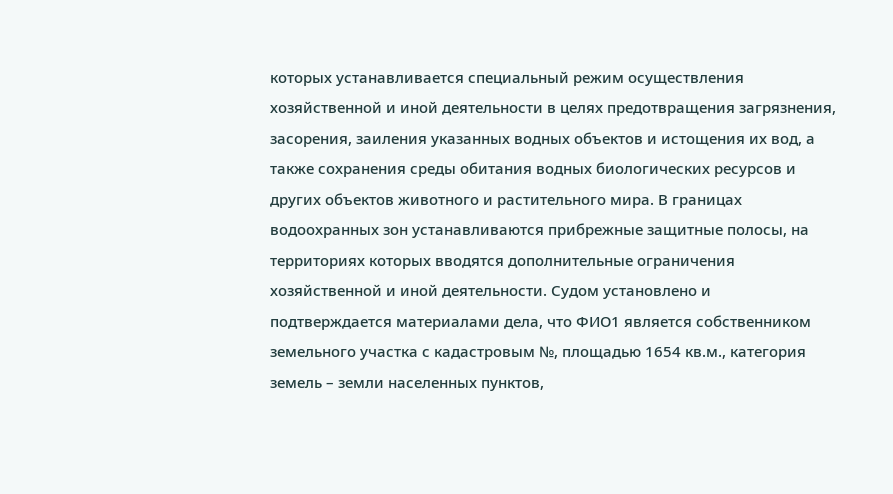которых устанавливается специальный режим осуществления хозяйственной и иной деятельности в целях предотвращения загрязнения, засорения, заиления указанных водных объектов и истощения их вод, а также сохранения среды обитания водных биологических ресурсов и других объектов животного и растительного мира. В границах водоохранных зон устанавливаются прибрежные защитные полосы, на территориях которых вводятся дополнительные ограничения хозяйственной и иной деятельности. Судом установлено и подтверждается материалами дела, что ФИО1 является собственником земельного участка с кадастровым №, площадью 1654 кв.м., категория земель – земли населенных пунктов,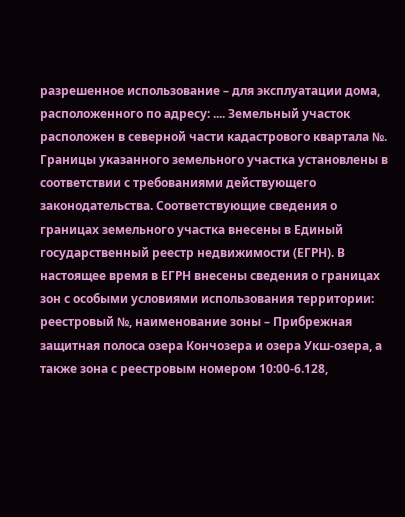разрешенное использование – для эксплуатации дома, расположенного по адресу: .... Земельный участок расположен в северной части кадастрового квартала №. Границы указанного земельного участка установлены в соответствии с требованиями действующего законодательства. Соответствующие сведения о границах земельного участка внесены в Единый государственный реестр недвижимости (ЕГРН). В настоящее время в ЕГРН внесены сведения о границах зон с особыми условиями использования территории: реестровый №, наименование зоны – Прибрежная защитная полоса озера Кончозера и озера Укш-озера, а также зона с реестровым номером 10:00-6.128,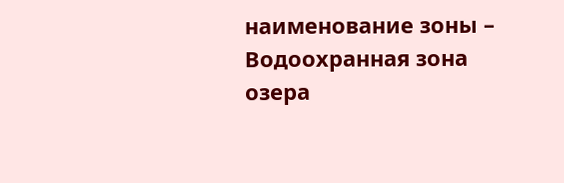наименование зоны – Водоохранная зона озера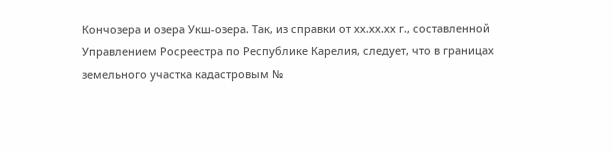Кончозера и озера Укш-озера. Так, из справки от хх.хх.хх г., составленной Управлением Росреестра по Республике Карелия, следует, что в границах земельного участка кадастровым №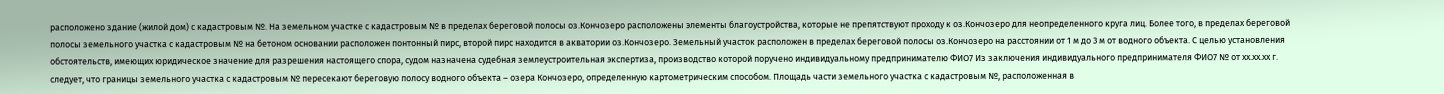расположено здание (жилой дом) с кадастровым №. На земельном участке с кадастровым № в пределах береговой полосы оз.Кончозеро расположены элементы благоустройства, которые не препятствуют проходу к оз.Кончозеро для неопределенного круга лиц. Более того, в пределах береговой полосы земельного участка с кадастровым № на бетоном основании расположен понтонный пирс, второй пирс находится в акватории оз.Кончозеро. Земельный участок расположен в пределах береговой полосы оз.Кончозеро на расстоянии от 1 м до 3 м от водного объекта. С целью установления обстоятельств, имеющих юридическое значение для разрешения настоящего спора, судом назначена судебная землеустроительная экспертиза, производство которой поручено индивидуальному предпринимателю ФИО7 Из заключения индивидуального предпринимателя ФИО7 № от хх.хх.хх г. следует, что границы земельного участка с кадастровым № пересекают береговую полосу водного объекта – озера Кончозеро, определенную картометрическим способом. Площадь части земельного участка с кадастровым №, расположенная в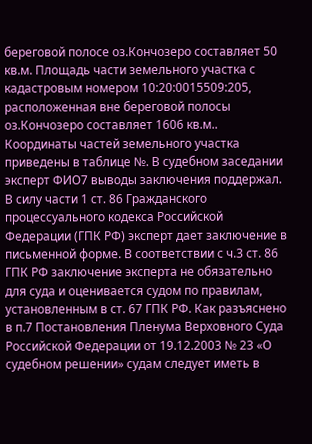береговой полосе оз.Кончозеро составляет 50 кв.м. Площадь части земельного участка с кадастровым номером 10:20:0015509:205, расположенная вне береговой полосы оз.Кончозеро составляет 1606 кв.м.. Координаты частей земельного участка приведены в таблице №. В судебном заседании эксперт ФИО7 выводы заключения поддержал. В силу части 1 ст. 86 Гражданского процессуального кодекса Российской Федерации (ГПК РФ) эксперт дает заключение в письменной форме. В соответствии с ч.3 ст. 86 ГПК РФ заключение эксперта не обязательно для суда и оценивается судом по правилам, установленным в ст. 67 ГПК РФ. Как разъяснено в п.7 Постановления Пленума Верховного Суда Российской Федерации от 19.12.2003 № 23 «О судебном решении» судам следует иметь в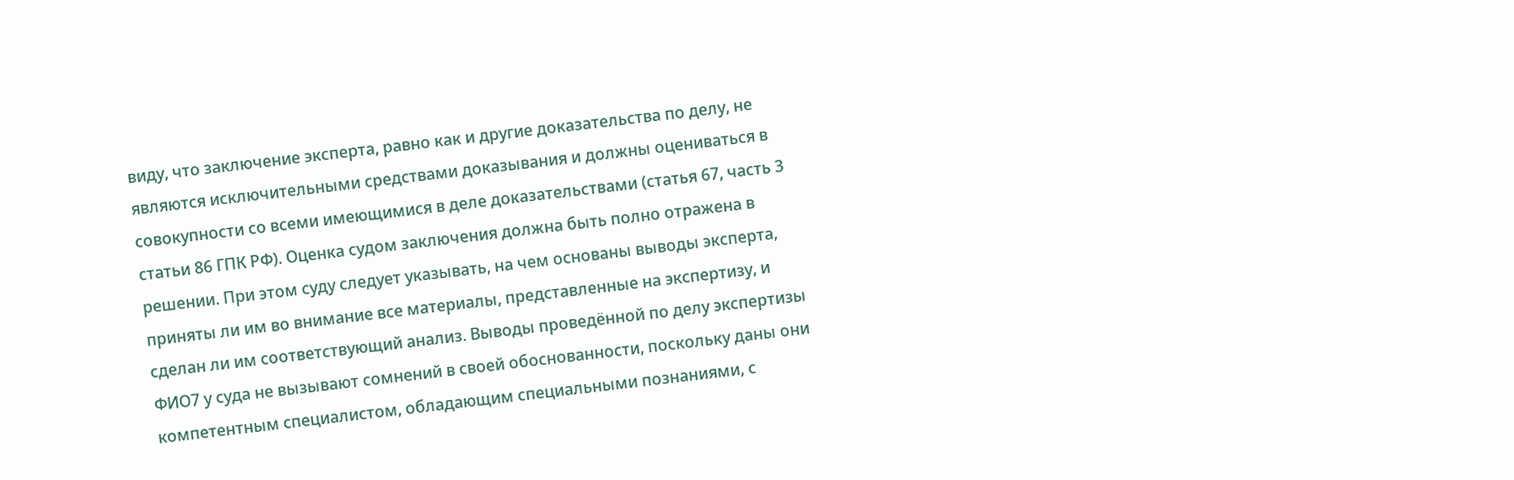виду, что заключение эксперта, равно как и другие доказательства по делу, не являются исключительными средствами доказывания и должны оцениваться в совокупности со всеми имеющимися в деле доказательствами (статья 67, часть 3 статьи 86 ГПК РФ). Оценка судом заключения должна быть полно отражена в решении. При этом суду следует указывать, на чем основаны выводы эксперта, приняты ли им во внимание все материалы, представленные на экспертизу, и сделан ли им соответствующий анализ. Выводы проведённой по делу экспертизы ФИО7 у суда не вызывают сомнений в своей обоснованности, поскольку даны они компетентным специалистом, обладающим специальными познаниями, с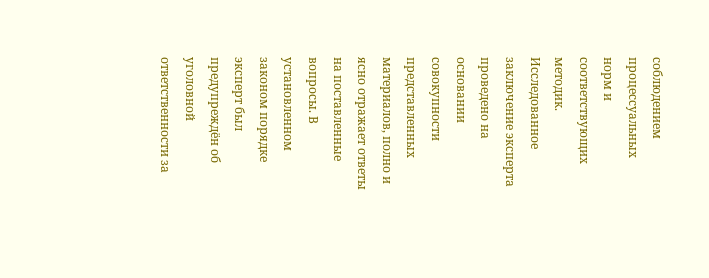соблюдением процессуальных норм и соответствующих методик. Исследованное заключение эксперта проведено на основании совокупности представленных материалов, полно и ясно отражает ответы на поставленные вопросы. В установленном законом порядке эксперт был предупреждён об уголовной ответственности за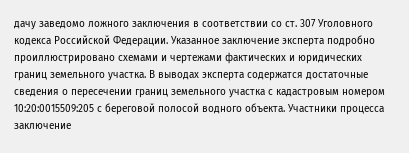дачу заведомо ложного заключения в соответствии со ст. 307 Уголовного кодекса Российской Федерации. Указанное заключение эксперта подробно проиллюстрировано схемами и чертежами фактических и юридических границ земельного участка. В выводах эксперта содержатся достаточные сведения о пересечении границ земельного участка с кадастровым номером 10:20:0015509:205 с береговой полосой водного объекта. Участники процесса заключение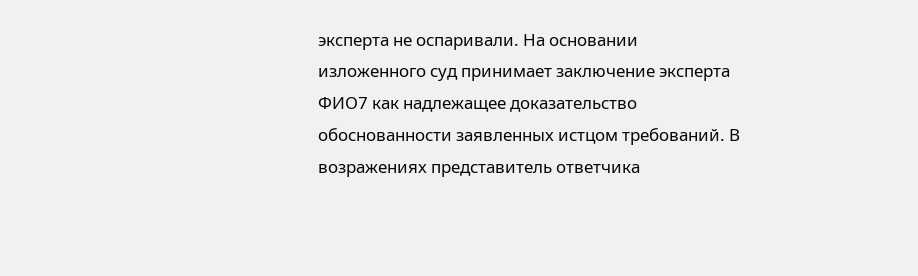эксперта не оспаривали. На основании изложенного суд принимает заключение эксперта ФИО7 как надлежащее доказательство обоснованности заявленных истцом требований. В возражениях представитель ответчика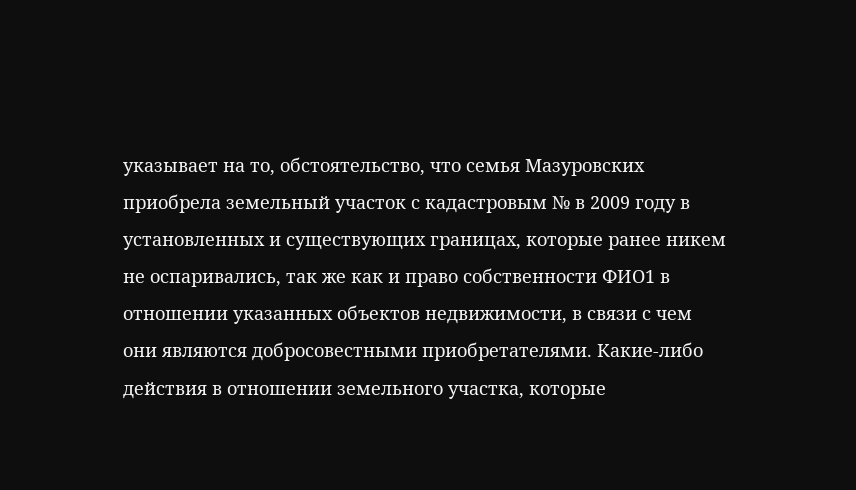указывает на то, обстоятельство, что семья Мазуровских приобрела земельный участок с кадастровым № в 2009 году в установленных и существующих границах, которые ранее никем не оспаривались, так же как и право собственности ФИО1 в отношении указанных объектов недвижимости, в связи с чем они являются добросовестными приобретателями. Какие-либо действия в отношении земельного участка, которые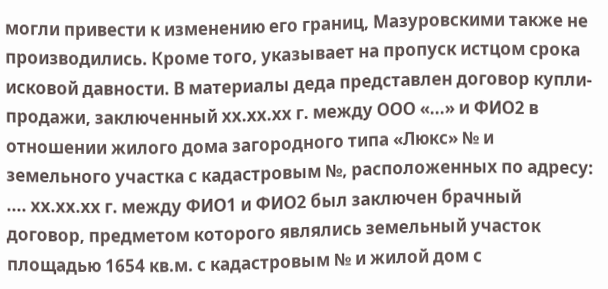могли привести к изменению его границ, Мазуровскими также не производились. Кроме того, указывает на пропуск истцом срока исковой давности. В материалы деда представлен договор купли-продажи, заключенный хх.хх.хх г. между ООО «...» и ФИО2 в отношении жилого дома загородного типа «Люкс» № и земельного участка с кадастровым №, расположенных по адресу: .... хх.хх.хх г. между ФИО1 и ФИО2 был заключен брачный договор, предметом которого являлись земельный участок площадью 1654 кв.м. с кадастровым № и жилой дом с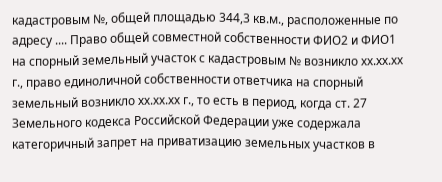кадастровым №, общей площадью 344,3 кв.м., расположенные по адресу .... Право общей совместной собственности ФИО2 и ФИО1 на спорный земельный участок с кадастровым № возникло хх.хх.хх г., право единоличной собственности ответчика на спорный земельный возникло хх.хх.хх г., то есть в период, когда ст. 27 Земельного кодекса Российской Федерации уже содержала категоричный запрет на приватизацию земельных участков в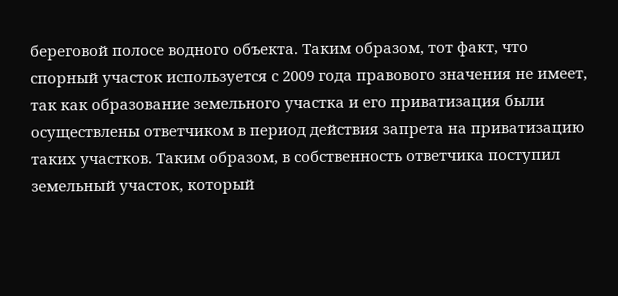береговой полосе водного объекта. Таким образом, тот факт, что спорный участок используется с 2009 года правового значения не имеет, так как образование земельного участка и его приватизация были осуществлены ответчиком в период действия запрета на приватизацию таких участков. Таким образом, в собственность ответчика поступил земельный участок, который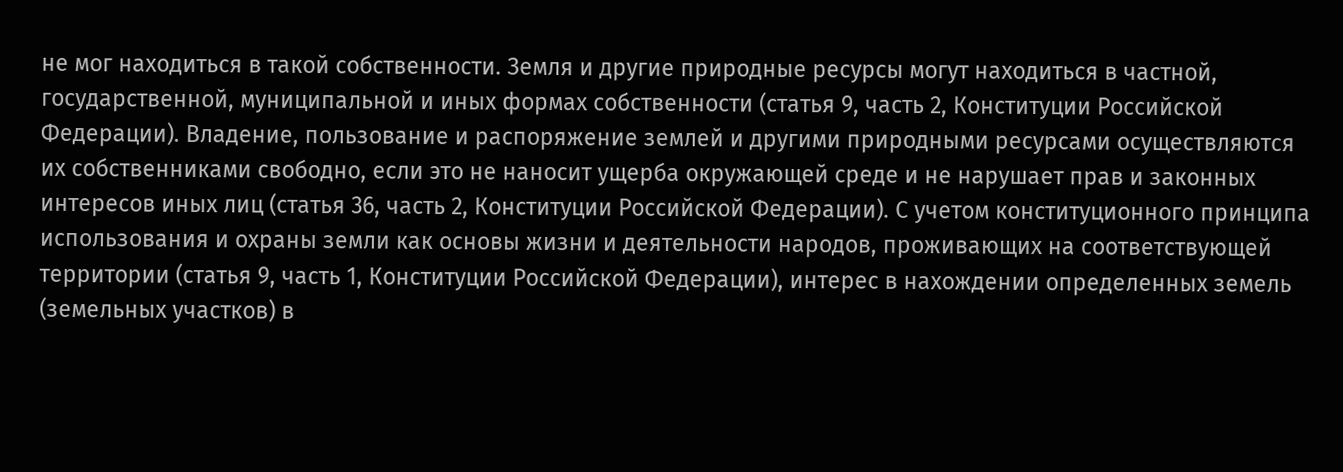не мог находиться в такой собственности. Земля и другие природные ресурсы могут находиться в частной, государственной, муниципальной и иных формах собственности (статья 9, часть 2, Конституции Российской Федерации). Владение, пользование и распоряжение землей и другими природными ресурсами осуществляются их собственниками свободно, если это не наносит ущерба окружающей среде и не нарушает прав и законных интересов иных лиц (статья 36, часть 2, Конституции Российской Федерации). С учетом конституционного принципа использования и охраны земли как основы жизни и деятельности народов, проживающих на соответствующей территории (статья 9, часть 1, Конституции Российской Федерации), интерес в нахождении определенных земель (земельных участков) в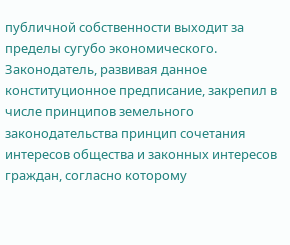публичной собственности выходит за пределы сугубо экономического. Законодатель, развивая данное конституционное предписание, закрепил в числе принципов земельного законодательства принцип сочетания интересов общества и законных интересов граждан, согласно которому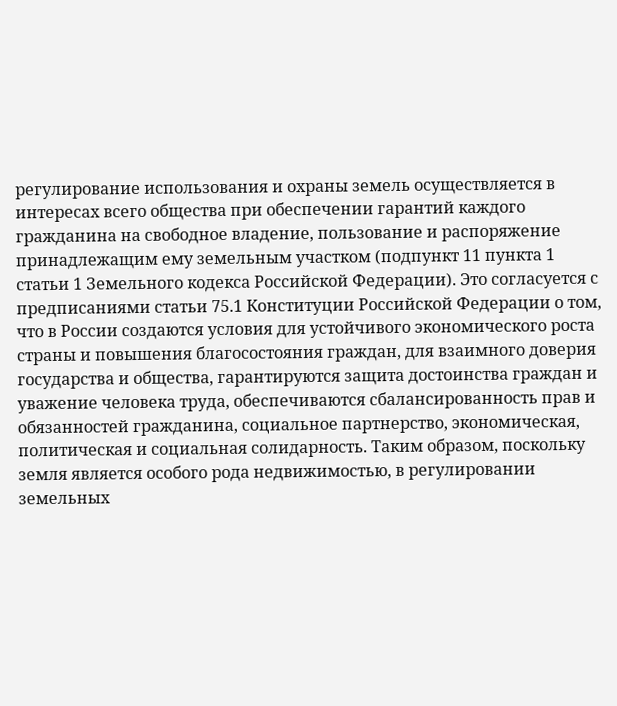регулирование использования и охраны земель осуществляется в интересах всего общества при обеспечении гарантий каждого гражданина на свободное владение, пользование и распоряжение принадлежащим ему земельным участком (подпункт 11 пункта 1 статьи 1 Земельного кодекса Российской Федерации). Это согласуется с предписаниями статьи 75.1 Конституции Российской Федерации о том, что в России создаются условия для устойчивого экономического роста страны и повышения благосостояния граждан, для взаимного доверия государства и общества, гарантируются защита достоинства граждан и уважение человека труда, обеспечиваются сбалансированность прав и обязанностей гражданина, социальное партнерство, экономическая, политическая и социальная солидарность. Таким образом, поскольку земля является особого рода недвижимостью, в регулировании земельных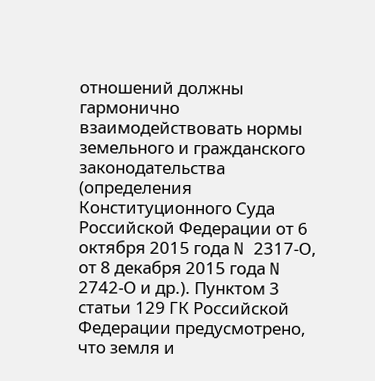отношений должны гармонично взаимодействовать нормы земельного и гражданского законодательства (определения Конституционного Суда Российской Федерации от 6 октября 2015 года N 2317-О, от 8 декабря 2015 года N 2742-О и др.). Пунктом 3 статьи 129 ГК Российской Федерации предусмотрено, что земля и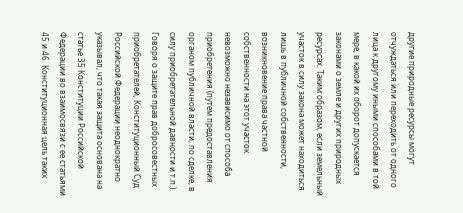другие природные ресурсы могут отчуждаться или переходить от одного лица к другому иными способами в той мере, в какой их оборот допускается законами о земле и других природных ресурсах. Таким образом, если земельный участок в силу закона может находиться лишь в публичной собственности, возникновение права частной собственности на этот участок невозможно независимо от способа приобретения (путем предоставления органом публичной власти, по сделке, в силу приобретательной давности и т.п.). Говоря о защите прав добросовестных приобретателей, Конституционный Суд Российской Федерации неоднократно указывал, что такая защита основана на статье 35 Конституции Российской Федерации во взаимосвязи с ее статьями 45 и 46. Конституционная цель таких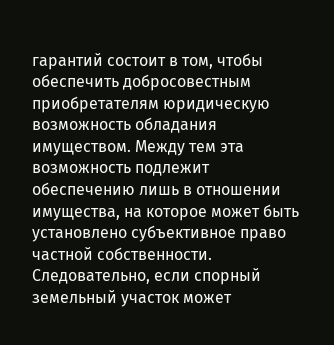гарантий состоит в том, чтобы обеспечить добросовестным приобретателям юридическую возможность обладания имуществом. Между тем эта возможность подлежит обеспечению лишь в отношении имущества, на которое может быть установлено субъективное право частной собственности. Следовательно, если спорный земельный участок может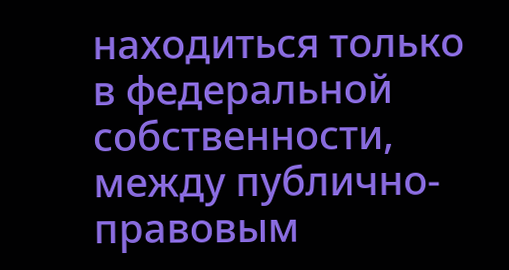находиться только в федеральной собственности, между публично-правовым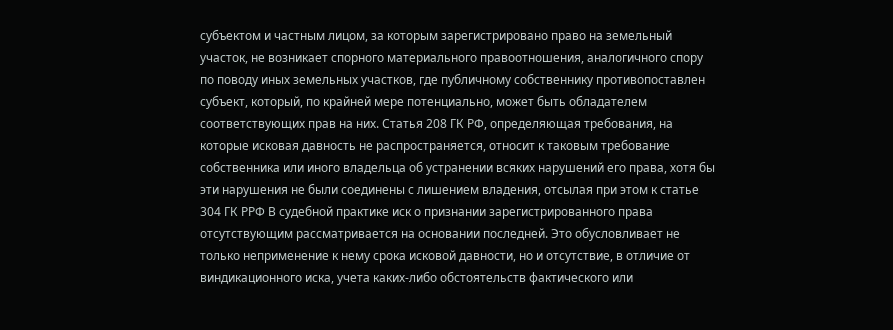субъектом и частным лицом, за которым зарегистрировано право на земельный участок, не возникает спорного материального правоотношения, аналогичного спору по поводу иных земельных участков, где публичному собственнику противопоставлен субъект, который, по крайней мере потенциально, может быть обладателем соответствующих прав на них. Статья 208 ГК РФ, определяющая требования, на которые исковая давность не распространяется, относит к таковым требование собственника или иного владельца об устранении всяких нарушений его права, хотя бы эти нарушения не были соединены с лишением владения, отсылая при этом к статье 304 ГК РРФ В судебной практике иск о признании зарегистрированного права отсутствующим рассматривается на основании последней. Это обусловливает не только неприменение к нему срока исковой давности, но и отсутствие, в отличие от виндикационного иска, учета каких-либо обстоятельств фактического или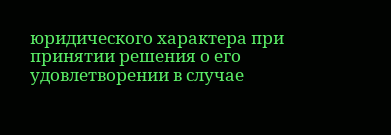юридического характера при принятии решения о его удовлетворении в случае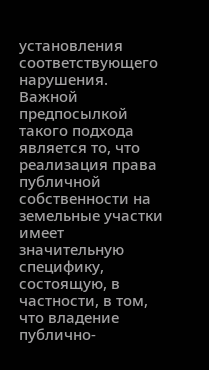установления соответствующего нарушения. Важной предпосылкой такого подхода является то, что реализация права публичной собственности на земельные участки имеет значительную специфику, состоящую, в частности, в том, что владение публично-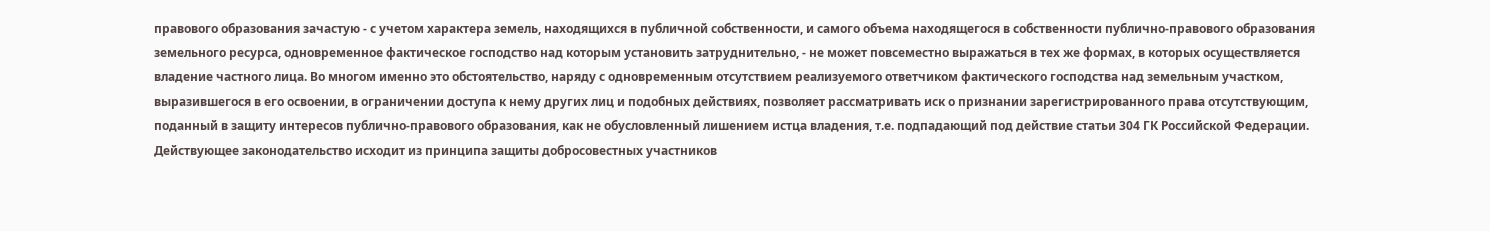правового образования зачастую - с учетом характера земель, находящихся в публичной собственности, и самого объема находящегося в собственности публично-правового образования земельного ресурса, одновременное фактическое господство над которым установить затруднительно, - не может повсеместно выражаться в тех же формах, в которых осуществляется владение частного лица. Во многом именно это обстоятельство, наряду с одновременным отсутствием реализуемого ответчиком фактического господства над земельным участком, выразившегося в его освоении, в ограничении доступа к нему других лиц и подобных действиях, позволяет рассматривать иск о признании зарегистрированного права отсутствующим, поданный в защиту интересов публично-правового образования, как не обусловленный лишением истца владения, т.е. подпадающий под действие статьи 304 ГК Российской Федерации. Действующее законодательство исходит из принципа защиты добросовестных участников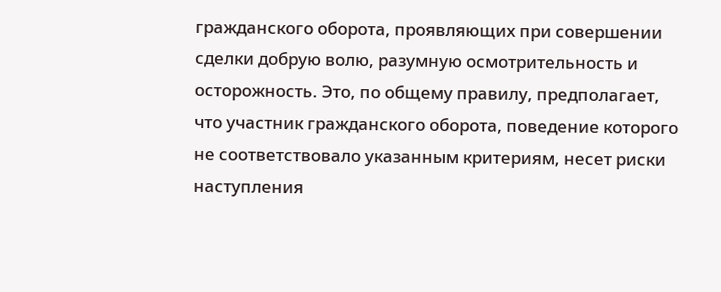гражданского оборота, проявляющих при совершении сделки добрую волю, разумную осмотрительность и осторожность. Это, по общему правилу, предполагает, что участник гражданского оборота, поведение которого не соответствовало указанным критериям, несет риски наступления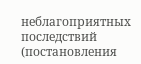неблагоприятных последствий (постановления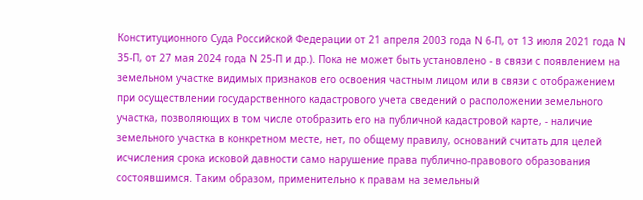Конституционного Суда Российской Федерации от 21 апреля 2003 года N 6-П, от 13 июля 2021 года N 35-П, от 27 мая 2024 года N 25-П и др.). Пока не может быть установлено - в связи с появлением на земельном участке видимых признаков его освоения частным лицом или в связи с отображением при осуществлении государственного кадастрового учета сведений о расположении земельного участка, позволяющих в том числе отобразить его на публичной кадастровой карте, - наличие земельного участка в конкретном месте, нет, по общему правилу, оснований считать для целей исчисления срока исковой давности само нарушение права публично-правового образования состоявшимся. Таким образом, применительно к правам на земельный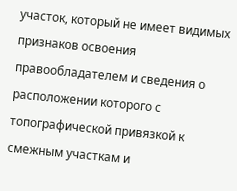участок, который не имеет видимых признаков освоения правообладателем и сведения о расположении которого с топографической привязкой к смежным участкам и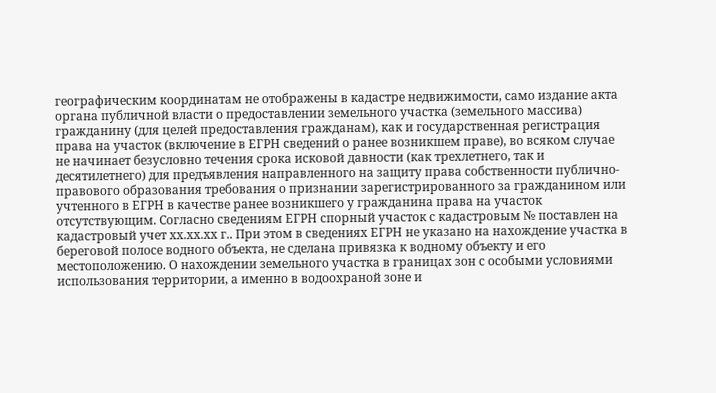географическим координатам не отображены в кадастре недвижимости, само издание акта органа публичной власти о предоставлении земельного участка (земельного массива) гражданину (для целей предоставления гражданам), как и государственная регистрация права на участок (включение в ЕГРН сведений о ранее возникшем праве), во всяком случае не начинает безусловно течения срока исковой давности (как трехлетнего, так и десятилетнего) для предъявления направленного на защиту права собственности публично-правового образования требования о признании зарегистрированного за гражданином или учтенного в ЕГРН в качестве ранее возникшего у гражданина права на участок отсутствующим. Согласно сведениям ЕГРН спорный участок с кадастровым № поставлен на кадастровый учет хх.хх.хх г.. При этом в сведениях ЕГРН не указано на нахождение участка в береговой полосе водного объекта, не сделана привязка к водному объекту и его местоположению. О нахождении земельного участка в границах зон с особыми условиями использования территории, а именно в водоохраной зоне и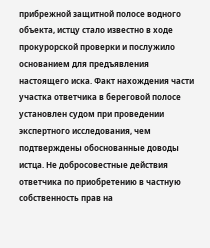прибрежной защитной полосе водного объекта, истцу стало известно в ходе прокурорской проверки и послужило основанием для предъявления настоящего иска. Факт нахождения части участка ответчика в береговой полосе установлен судом при проведении экспертного исследования, чем подтверждены обоснованные доводы истца. Не добросовестные действия ответчика по приобретению в частную собственность прав на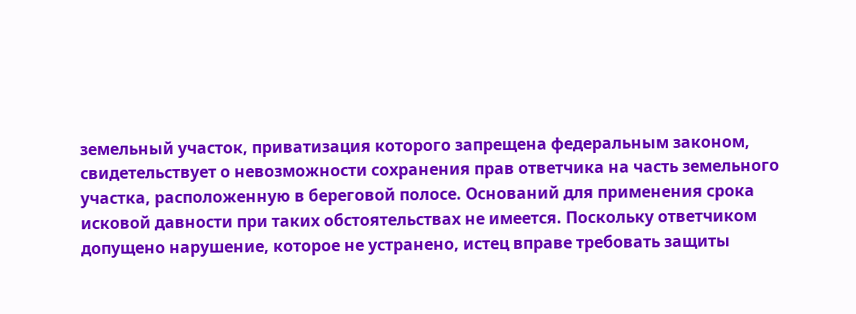земельный участок, приватизация которого запрещена федеральным законом, свидетельствует о невозможности сохранения прав ответчика на часть земельного участка, расположенную в береговой полосе. Оснований для применения срока исковой давности при таких обстоятельствах не имеется. Поскольку ответчиком допущено нарушение, которое не устранено, истец вправе требовать защиты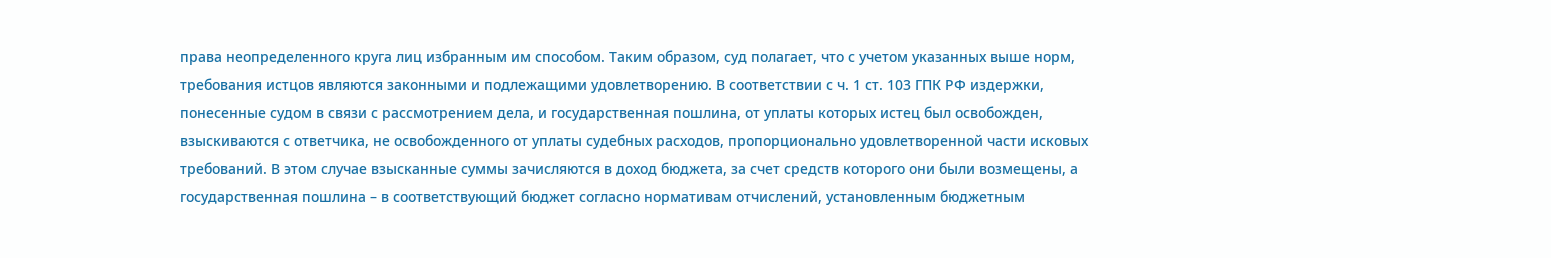права неопределенного круга лиц избранным им способом. Таким образом, суд полагает, что с учетом указанных выше норм, требования истцов являются законными и подлежащими удовлетворению. В соответствии с ч. 1 ст. 103 ГПК РФ издержки, понесенные судом в связи с рассмотрением дела, и государственная пошлина, от уплаты которых истец был освобожден, взыскиваются с ответчика, не освобожденного от уплаты судебных расходов, пропорционально удовлетворенной части исковых требований. В этом случае взысканные суммы зачисляются в доход бюджета, за счет средств которого они были возмещены, а государственная пошлина – в соответствующий бюджет согласно нормативам отчислений, установленным бюджетным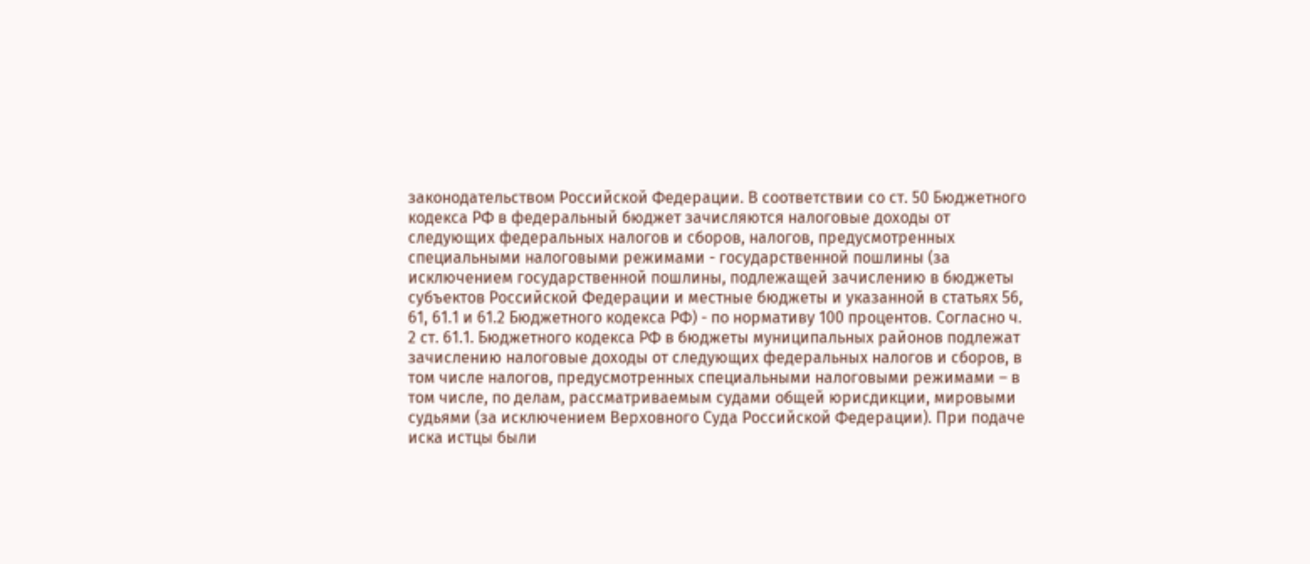законодательством Российской Федерации. В соответствии со ст. 50 Бюджетного кодекса РФ в федеральный бюджет зачисляются налоговые доходы от следующих федеральных налогов и сборов, налогов, предусмотренных специальными налоговыми режимами - государственной пошлины (за исключением государственной пошлины, подлежащей зачислению в бюджеты субъектов Российской Федерации и местные бюджеты и указанной в статьях 56, 61, 61.1 и 61.2 Бюджетного кодекса РФ) - по нормативу 100 процентов. Согласно ч. 2 ст. 61.1. Бюджетного кодекса РФ в бюджеты муниципальных районов подлежат зачислению налоговые доходы от следующих федеральных налогов и сборов, в том числе налогов, предусмотренных специальными налоговыми режимами – в том числе, по делам, рассматриваемым судами общей юрисдикции, мировыми судьями (за исключением Верховного Суда Российской Федерации). При подаче иска истцы были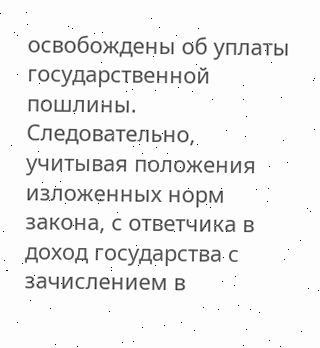освобождены об уплаты государственной пошлины. Следовательно, учитывая положения изложенных норм закона, с ответчика в доход государства с зачислением в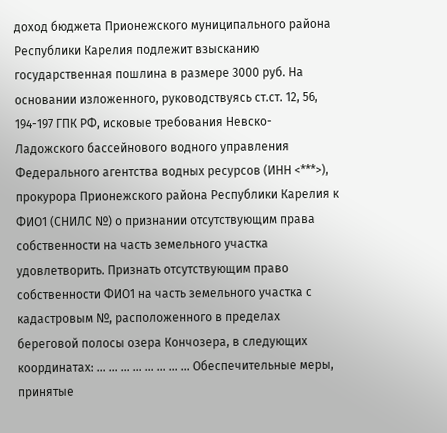доход бюджета Прионежского муниципального района Республики Карелия подлежит взысканию государственная пошлина в размере 3000 руб. На основании изложенного, руководствуясь ст.ст. 12, 56, 194-197 ГПК РФ, исковые требования Невско-Ладожского бассейнового водного управления Федерального агентства водных ресурсов (ИНН <***>), прокурора Прионежского района Республики Карелия к ФИО1 (СНИЛС №) о признании отсутствующим права собственности на часть земельного участка удовлетворить. Признать отсутствующим право собственности ФИО1 на часть земельного участка с кадастровым №, расположенного в пределах береговой полосы озера Кончозера, в следующих координатах: ... ... ... ... ... ... ... ... Обеспечительные меры, принятые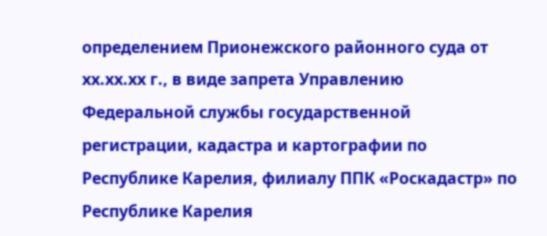определением Прионежского районного суда от хх.хх.хх г., в виде запрета Управлению Федеральной службы государственной регистрации, кадастра и картографии по Республике Карелия, филиалу ППК «Роскадастр» по Республике Карелия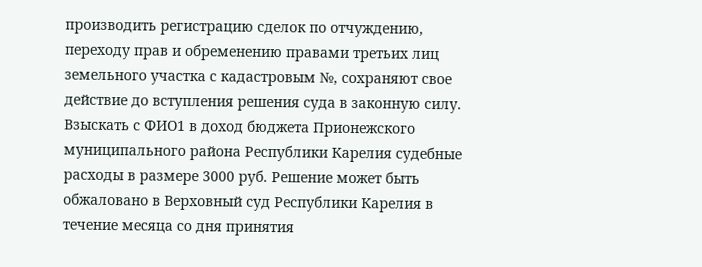производить регистрацию сделок по отчуждению, переходу прав и обременению правами третьих лиц земельного участка с кадастровым №, сохраняют свое действие до вступления решения суда в законную силу. Взыскать с ФИО1 в доход бюджета Прионежского муниципального района Республики Карелия судебные расходы в размере 3000 руб. Решение может быть обжаловано в Верховный суд Республики Карелия в течение месяца со дня принятия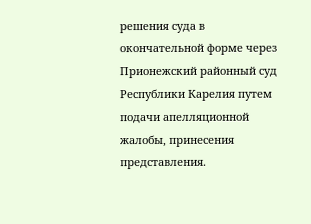решения суда в окончательной форме через Прионежский районный суд Республики Карелия путем подачи апелляционной жалобы, принесения представления.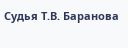Судья Т.В. Баранова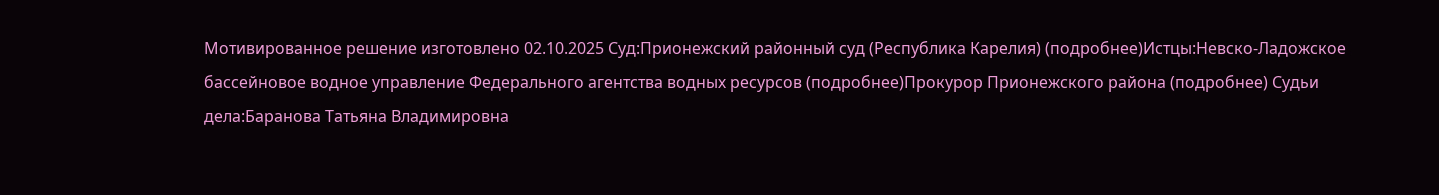Мотивированное решение изготовлено 02.10.2025 Суд:Прионежский районный суд (Республика Карелия) (подробнее)Истцы:Невско-Ладожское бассейновое водное управление Федерального агентства водных ресурсов (подробнее)Прокурор Прионежского района (подробнее) Судьи дела:Баранова Татьяна Владимировна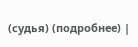(судья) (подробнее) |